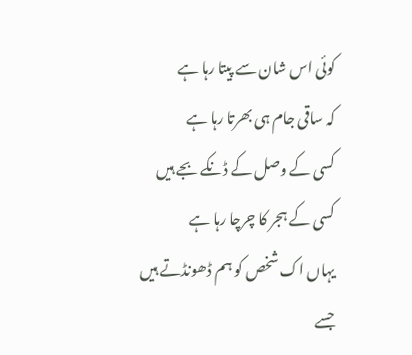کوئی اس شان سے پیتا رہا ہے
کہ ساقی جام ہی بھرتا رہا ہے
کسی کے وصل کے ڈنکے بجے ہیں
کسی کے ہجر کا چرچا رہا ہے
یہاں اک شخص کو ہم ڈھونڈتے ہیں
جسے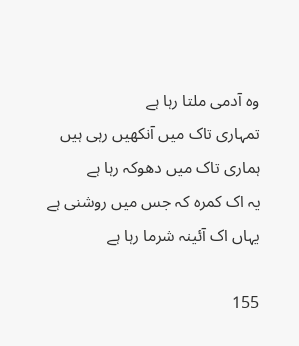وہ آدمی ملتا رہا ہے
تمہاری تاک میں آنکھیں رہی ہیں
ہماری تاک میں دھوکہ رہا ہے
یہ اک کمرہ کہ جس میں روشنی ہے
یہاں اک آئینہ شرما رہا ہے

155